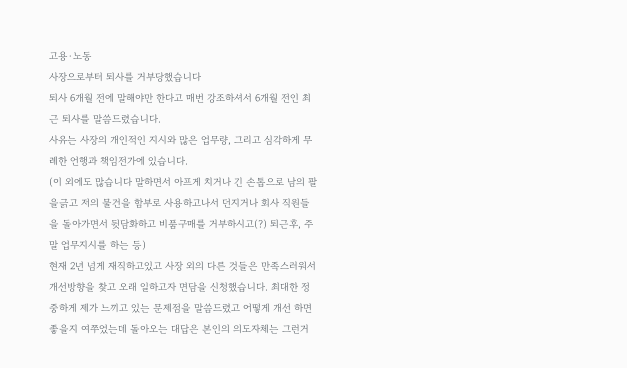고용·노동
사장으로부터 퇴사를 거부당했습니다
퇴사 6개월 전에 말해야만 한다고 매번 강조하셔서 6개월 전인 최근 퇴사를 말씀드렸습니다.
사유는 사장의 개인적인 지시와 많은 업무량, 그리고 심각하게 무례한 언행과 책임전가에 있습니다.
(이 외에도 많습니다 말하면서 아프게 치거나 긴 손톱으로 남의 팔을긁고 저의 물건을 함부로 사용하고나서 던지거나 회사 직원들을 돌아가면서 뒷담화하고 비품구매를 거부하시고(?) 퇴근후, 주말 업무지시를 하는 등)
현재 2년 넘게 재직하고있고 사장 외의 다른 것들은 만족스러워서 개선방향을 찾고 오래 일하고자 면담을 신청했습니다. 최대한 정중하게 제가 느끼고 있는 문제점을 말씀드렸고 어떻게 개선 하면좋을지 여쭈었는데 돌아오는 대답은 본인의 의도자체는 그런거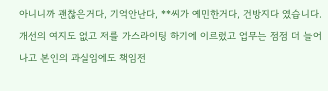아니니까 괜찮은거다, 기억안난다, **씨가 예민한거다, 건방지다 였습니다.
개선의 여지도 없고 저를 가스라이팅 하기에 이르렀고 업무는 점점 더 늘어나고 본인의 과실임에도 책임전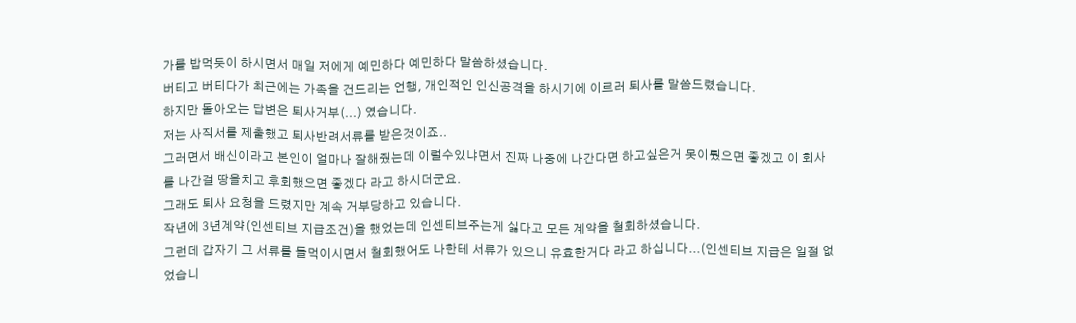가를 밥먹듯이 하시면서 매일 저에게 예민하다 예민하다 말씀하셨습니다.
버티고 버티다가 최근에는 가족을 건드리는 언행, 개인적인 인신공격을 하시기에 이르러 퇴사를 말씀드렸습니다.
하지만 돌아오는 답변은 퇴사거부(...) 였습니다.
저는 사직서를 제출했고 퇴사반려서류를 받은것이죠..
그러면서 배신이라고 본인이 얼마나 잘해줬는데 이럴수있냐면서 진짜 나중에 나간다면 하고싶은거 못이뤘으면 좋겠고 이 회사를 나간걸 땅을치고 후회했으면 좋겠다 라고 하시더군요.
그래도 퇴사 요청을 드렸지만 계속 거부당하고 있습니다.
작년에 3년계약(인센티브 지급조건)을 했었는데 인센티브주는게 싫다고 모든 계약을 철회하셨습니다.
그런데 갑자기 그 서류를 들먹이시면서 철회했어도 나한테 서류가 있으니 유효한거다 라고 하십니다...(인센티브 지급은 일절 없었습니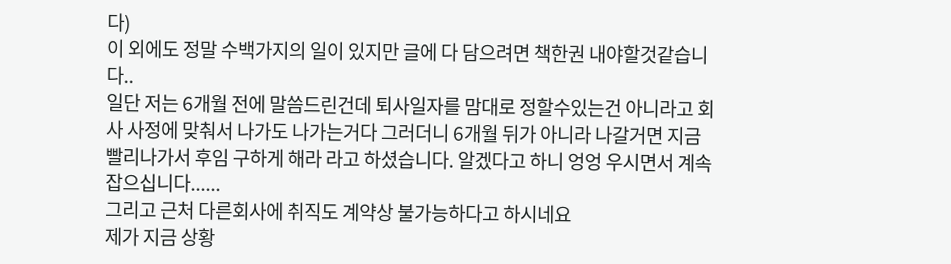다)
이 외에도 정말 수백가지의 일이 있지만 글에 다 담으려면 책한권 내야할것같습니다..
일단 저는 6개월 전에 말씀드린건데 퇴사일자를 맘대로 정할수있는건 아니라고 회사 사정에 맞춰서 나가도 나가는거다 그러더니 6개월 뒤가 아니라 나갈거면 지금 빨리나가서 후임 구하게 해라 라고 하셨습니다. 알겠다고 하니 엉엉 우시면서 계속 잡으십니다......
그리고 근처 다른회사에 취직도 계약상 불가능하다고 하시네요
제가 지금 상황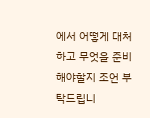에서 어떻게 대처하고 무엇을 준비해야할지 조언 부탁드립니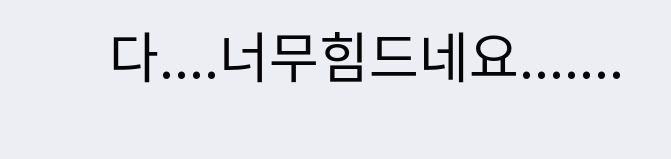다....너무힘드네요.......